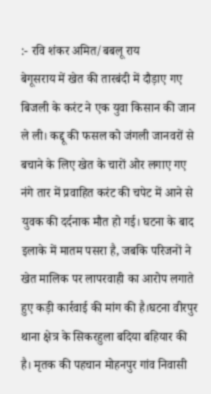:- रवि शंकर अमित/बबलू राय
बेगूसराय में खेत की तारबंदी में दौड़ाए गए बिजली के करंट ने एक युवा किसान की जान ले ली। कद्दू की फसल को जंगली जानवरों से बचाने के लिए खेत के चारों ओर लगाए गए नंगे तार में प्रवाहित करंट की चपेट में आने से युवक की दर्दनाक मौत हो गई। घटना के बाद इलाके में मातम पसरा है, जबकि परिजनों ने खेत मालिक पर लापरवाही का आरोप लगाते हुए कड़ी कार्रवाई की मांग की है।घटना वीरपुर थाना क्षेत्र के सिकरहुला बदिया बहियार की है। मृतक की पहचान मोहनपुर गांव निवासी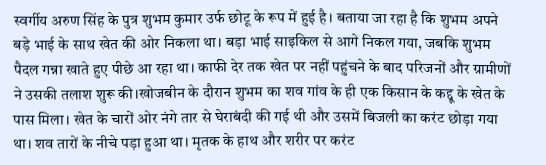स्वर्गीय अरुण सिंह के पुत्र शुभम कुमार उर्फ छोटू के रूप में हुई है। बताया जा रहा है कि शुभम अपने बड़े भाई के साथ खेत की ओर निकला था। बड़ा भाई साइकिल से आगे निकल गया, जबकि शुभम पैदल गन्ना खाते हुए पीछे आ रहा था। काफी देर तक खेत पर नहीं पहुंचने के बाद परिजनों और ग्रामीणों ने उसकी तलाश शुरू की।खोजबीन के दौरान शुभम का शव गांव के ही एक किसान के कद्दू के खेत के पास मिला। खेत के चारों ओर नंगे तार से घेराबंदी की गई थी और उसमें बिजली का करंट छोड़ा गया था। शव तारों के नीचे पड़ा हुआ था। मृतक के हाथ और शरीर पर करंट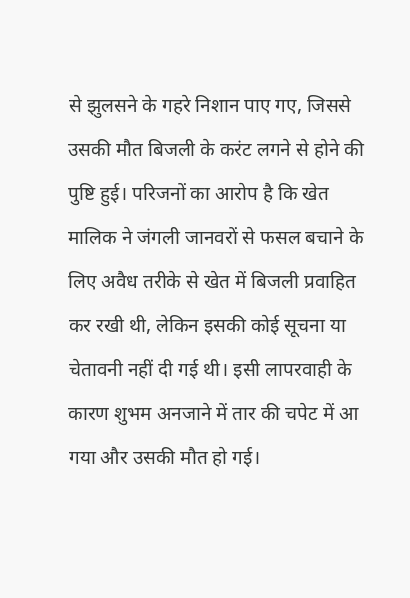से झुलसने के गहरे निशान पाए गए, जिससे उसकी मौत बिजली के करंट लगने से होने की पुष्टि हुई। परिजनों का आरोप है कि खेत मालिक ने जंगली जानवरों से फसल बचाने के लिए अवैध तरीके से खेत में बिजली प्रवाहित कर रखी थी, लेकिन इसकी कोई सूचना या चेतावनी नहीं दी गई थी। इसी लापरवाही के कारण शुभम अनजाने में तार की चपेट में आ गया और उसकी मौत हो गई।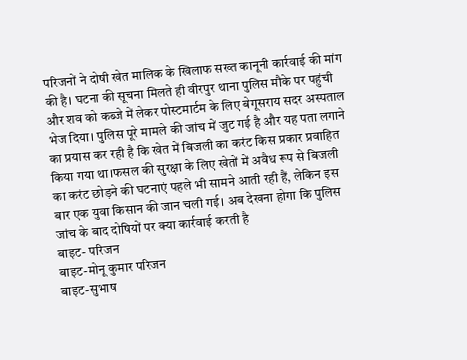परिजनों ने दोषी खेत मालिक के खिलाफ सख्त कानूनी कार्रवाई की मांग की है। घटना की सूचना मिलते ही वीरपुर थाना पुलिस मौके पर पहुंची और शव को कब्जे में लेकर पोस्टमार्टम के लिए बेगूसराय सदर अस्पताल भेज दिया। पुलिस पूरे मामले की जांच में जुट गई है और यह पता लगाने का प्रयास कर रही है कि खेत में बिजली का करंट किस प्रकार प्रवाहित किया गया था।फसल की सुरक्षा के लिए खेतों में अवैध रूप से बिजली का करंट छोड़ने की घटनाएं पहले भी सामने आती रही हैं, लेकिन इस बार एक युवा किसान की जान चली गई। अब देखना होगा कि पुलिस जांच के बाद दोषियों पर क्या कार्रवाई करती है
बाइट- परिजन
बाइट-मोनू कुमार परिजन
बाइट-सुभाष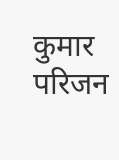कुमार परिजन